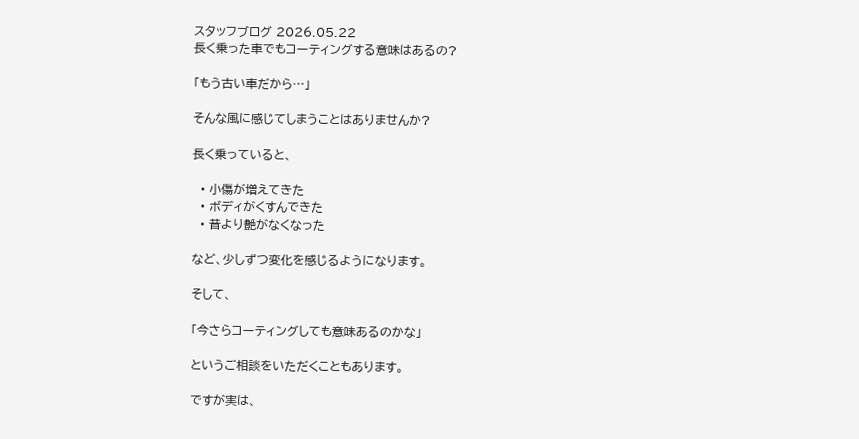スタッフブログ 2026.05.22
長く乗った車でもコーティングする意味はあるの?

「もう古い車だから…」

そんな風に感じてしまうことはありませんか?

長く乗っていると、

  • 小傷が増えてきた
  • ボディがくすんできた
  • 昔より艶がなくなった

など、少しずつ変化を感じるようになります。

そして、

「今さらコーティングしても意味あるのかな」

というご相談をいただくこともあります。

ですが実は、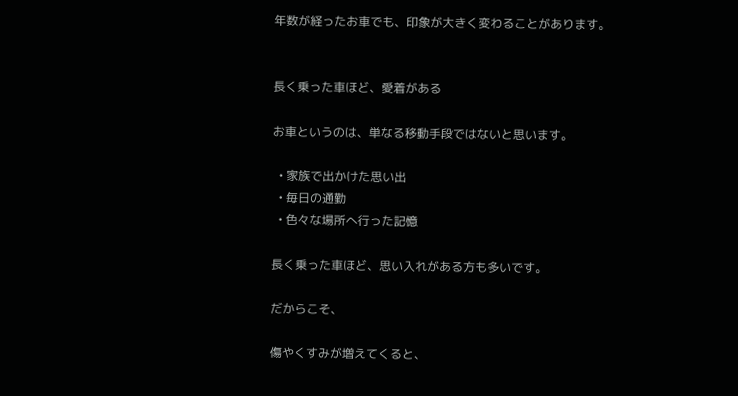年数が経ったお車でも、印象が大きく変わることがあります。


長く乗った車ほど、愛着がある

お車というのは、単なる移動手段ではないと思います。

  • 家族で出かけた思い出
  • 毎日の通勤
  • 色々な場所へ行った記憶

長く乗った車ほど、思い入れがある方も多いです。

だからこそ、

傷やくすみが増えてくると、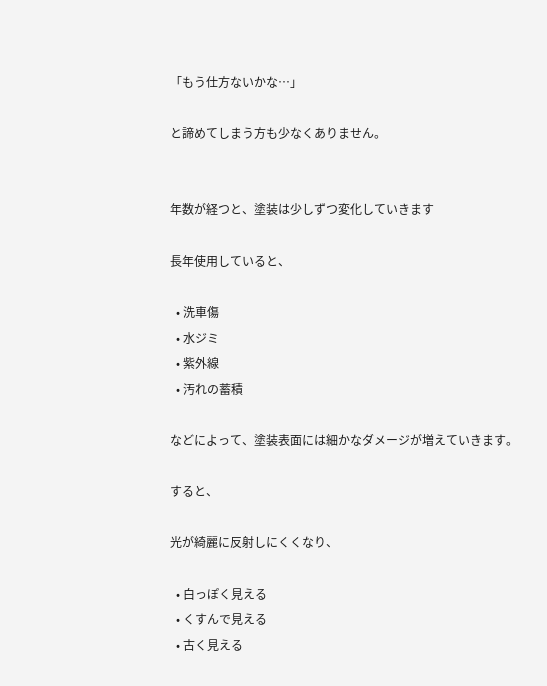「もう仕方ないかな…」

と諦めてしまう方も少なくありません。


年数が経つと、塗装は少しずつ変化していきます

長年使用していると、

  • 洗車傷
  • 水ジミ
  • 紫外線
  • 汚れの蓄積

などによって、塗装表面には細かなダメージが増えていきます。

すると、

光が綺麗に反射しにくくなり、

  • 白っぽく見える
  • くすんで見える
  • 古く見える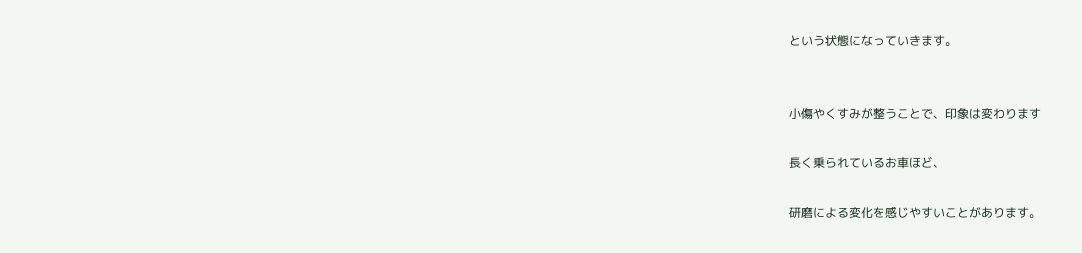という状態になっていきます。


小傷やくすみが整うことで、印象は変わります

長く乗られているお車ほど、

研磨による変化を感じやすいことがあります。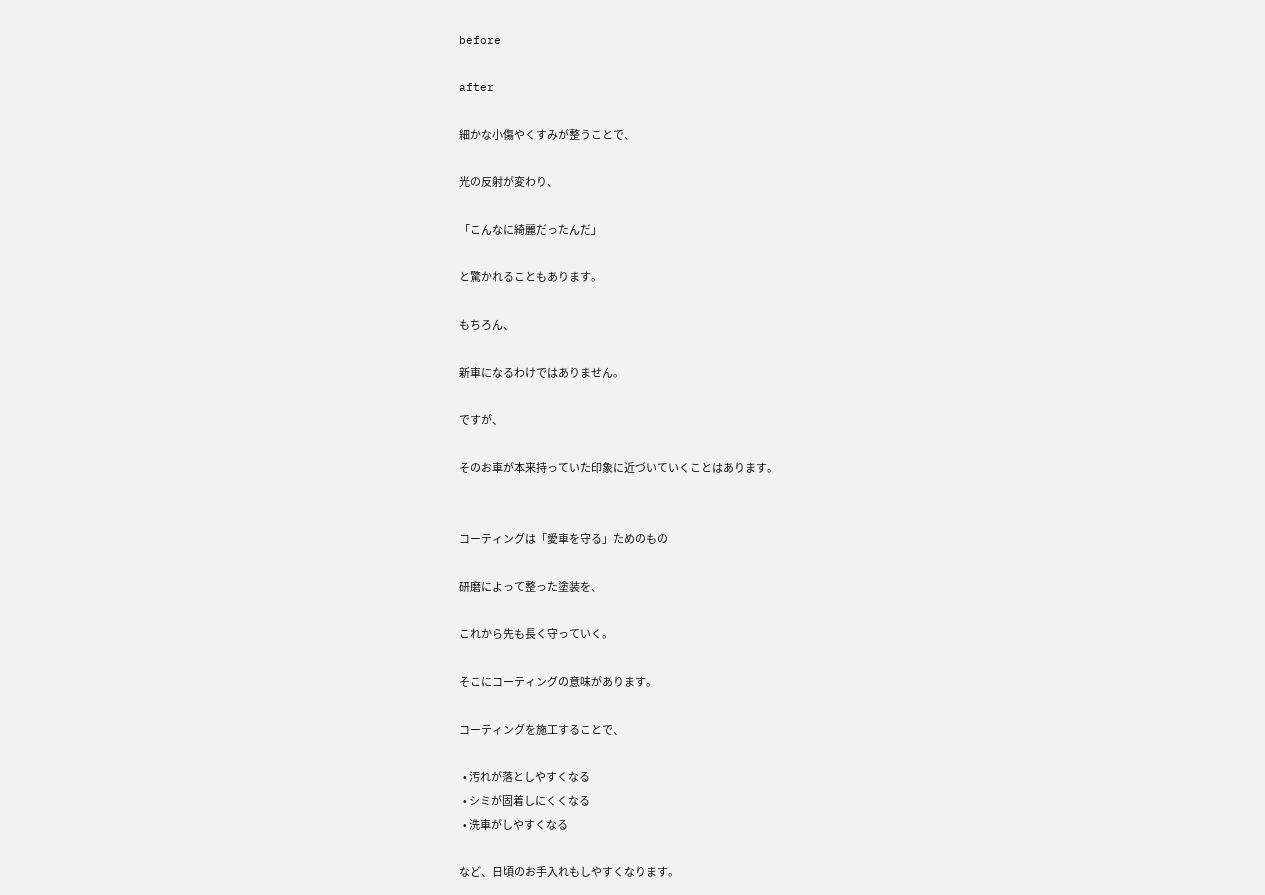before

after

細かな小傷やくすみが整うことで、

光の反射が変わり、

「こんなに綺麗だったんだ」

と驚かれることもあります。

もちろん、

新車になるわけではありません。

ですが、

そのお車が本来持っていた印象に近づいていくことはあります。


コーティングは「愛車を守る」ためのもの

研磨によって整った塗装を、

これから先も長く守っていく。

そこにコーティングの意味があります。

コーティングを施工することで、

  • 汚れが落としやすくなる
  • シミが固着しにくくなる
  • 洗車がしやすくなる

など、日頃のお手入れもしやすくなります。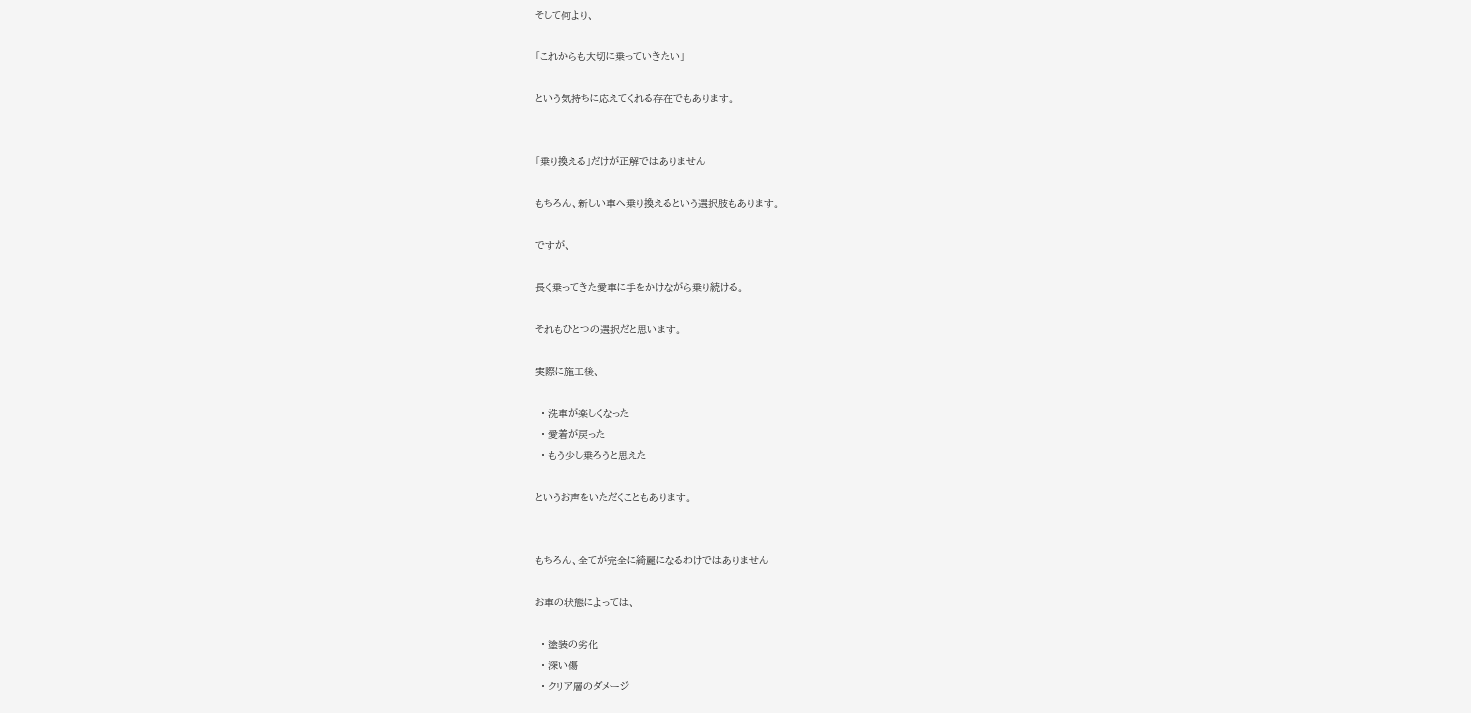そして何より、

「これからも大切に乗っていきたい」

という気持ちに応えてくれる存在でもあります。


「乗り換える」だけが正解ではありません

もちろん、新しい車へ乗り換えるという選択肢もあります。

ですが、

長く乗ってきた愛車に手をかけながら乗り続ける。

それもひとつの選択だと思います。

実際に施工後、

  • 洗車が楽しくなった
  • 愛着が戻った
  • もう少し乗ろうと思えた

というお声をいただくこともあります。


もちろん、全てが完全に綺麗になるわけではありません

お車の状態によっては、

  • 塗装の劣化
  • 深い傷
  • クリア層のダメージ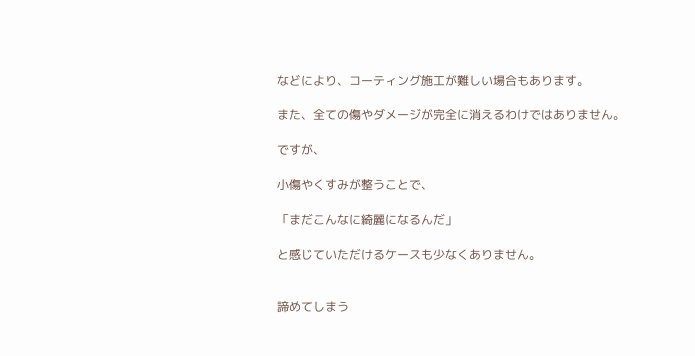などにより、コーティング施工が難しい場合もあります。

また、全ての傷やダメージが完全に消えるわけではありません。

ですが、

小傷やくすみが整うことで、

「まだこんなに綺麗になるんだ」

と感じていただけるケースも少なくありません。


諦めてしまう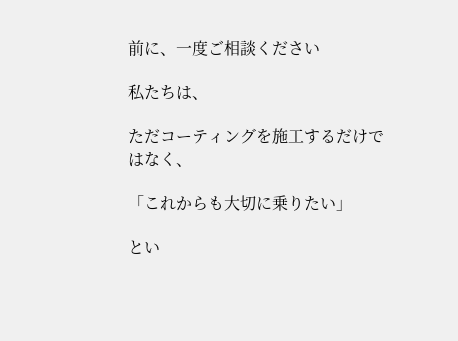前に、一度ご相談ください

私たちは、

ただコーティングを施工するだけではなく、

「これからも大切に乗りたい」

とい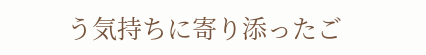う気持ちに寄り添ったご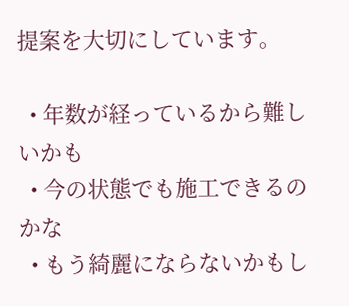提案を大切にしています。

  • 年数が経っているから難しいかも
  • 今の状態でも施工できるのかな
  • もう綺麗にならないかもし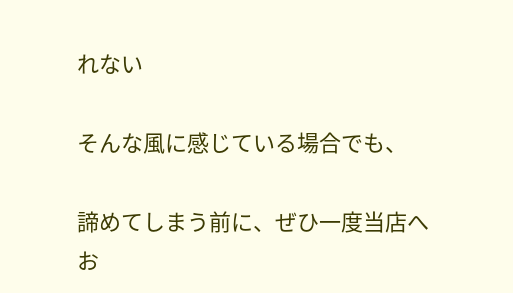れない

そんな風に感じている場合でも、

諦めてしまう前に、ぜひ一度当店へ
お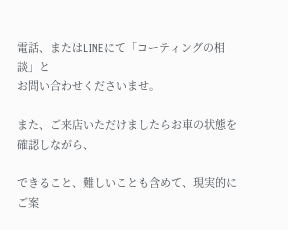電話、またはLINEにて「コーティングの相談」と
お問い合わせくださいませ。

また、ご来店いただけましたらお車の状態を確認しながら、

できること、難しいことも含めて、現実的にご案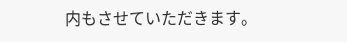内もさせていただきます。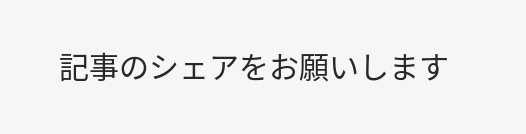記事のシェアをお願いします